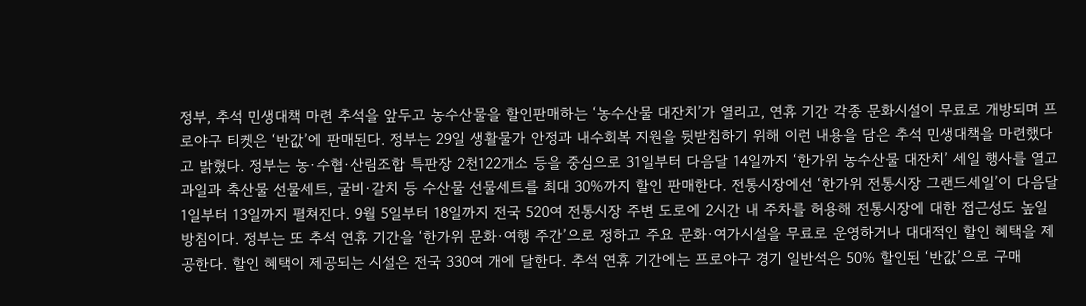정부, 추석 민생대책 마련 추석을 앞두고 농수산물을 할인판매하는 ‘농수산물 대잔치’가 열리고, 연휴 기간 각종 문화시설이 무료로 개방되며 프로야구 티켓은 ‘반값’에 판매된다. 정부는 29일 생활물가 안정과 내수회복 지원을 뒷받침하기 위해 이런 내용을 담은 추석 민생대책을 마련했다고 밝혔다. 정부는 농·수협·산림조합 특판장 2천122개소 등을 중심으로 31일부터 다음달 14일까지 ‘한가위 농수산물 대잔치’ 세일 행사를 열고 과일과 축산물 선물세트, 굴비·갈치 등 수산물 선물세트를 최대 30%까지 할인 판매한다. 전통시장에선 ‘한가위 전통시장 그랜드세일’이 다음달 1일부터 13일까지 펼쳐진다. 9월 5일부터 18일까지 전국 520여 전통시장 주변 도로에 2시간 내 주차를 허용해 전통시장에 대한 접근성도 높일 방침이다. 정부는 또 추석 연휴 기간을 ‘한가위 문화·여행 주간’으로 정하고 주요 문화·여가시설을 무료로 운영하거나 대대적인 할인 혜택을 제공한다. 할인 혜택이 제공되는 시설은 전국 330여 개에 달한다. 추석 연휴 기간에는 프로야구 경기 일반석은 50% 할인된 ‘반값’으로 구매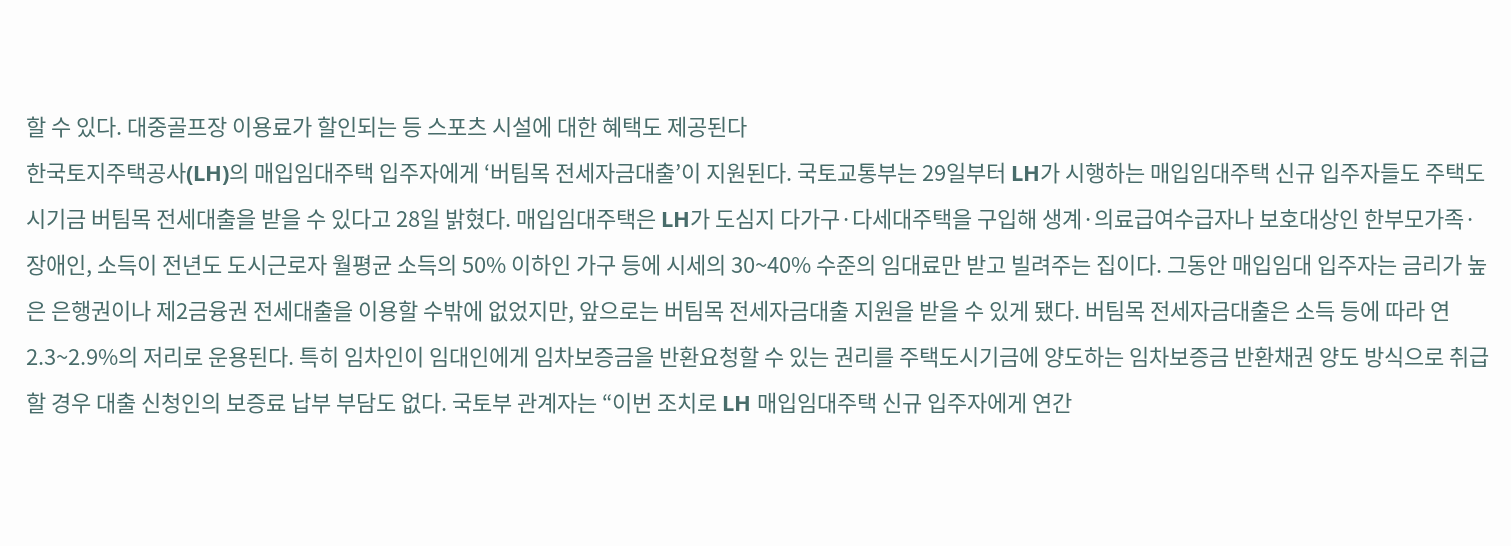할 수 있다. 대중골프장 이용료가 할인되는 등 스포츠 시설에 대한 혜택도 제공된다
한국토지주택공사(LH)의 매입임대주택 입주자에게 ‘버팀목 전세자금대출’이 지원된다. 국토교통부는 29일부터 LH가 시행하는 매입임대주택 신규 입주자들도 주택도시기금 버팀목 전세대출을 받을 수 있다고 28일 밝혔다. 매입임대주택은 LH가 도심지 다가구·다세대주택을 구입해 생계·의료급여수급자나 보호대상인 한부모가족·장애인, 소득이 전년도 도시근로자 월평균 소득의 50% 이하인 가구 등에 시세의 30~40% 수준의 임대료만 받고 빌려주는 집이다. 그동안 매입임대 입주자는 금리가 높은 은행권이나 제2금융권 전세대출을 이용할 수밖에 없었지만, 앞으로는 버팀목 전세자금대출 지원을 받을 수 있게 됐다. 버팀목 전세자금대출은 소득 등에 따라 연 2.3~2.9%의 저리로 운용된다. 특히 임차인이 임대인에게 임차보증금을 반환요청할 수 있는 권리를 주택도시기금에 양도하는 임차보증금 반환채권 양도 방식으로 취급할 경우 대출 신청인의 보증료 납부 부담도 없다. 국토부 관계자는 “이번 조치로 LH 매입임대주택 신규 입주자에게 연간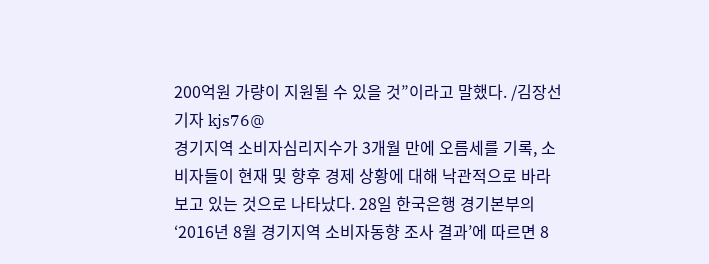200억원 가량이 지원될 수 있을 것”이라고 말했다. /김장선기자 kjs76@
경기지역 소비자심리지수가 3개월 만에 오름세를 기록, 소비자들이 현재 및 향후 경제 상황에 대해 낙관적으로 바라보고 있는 것으로 나타났다. 28일 한국은행 경기본부의 ‘2016년 8월 경기지역 소비자동향 조사 결과’에 따르면 8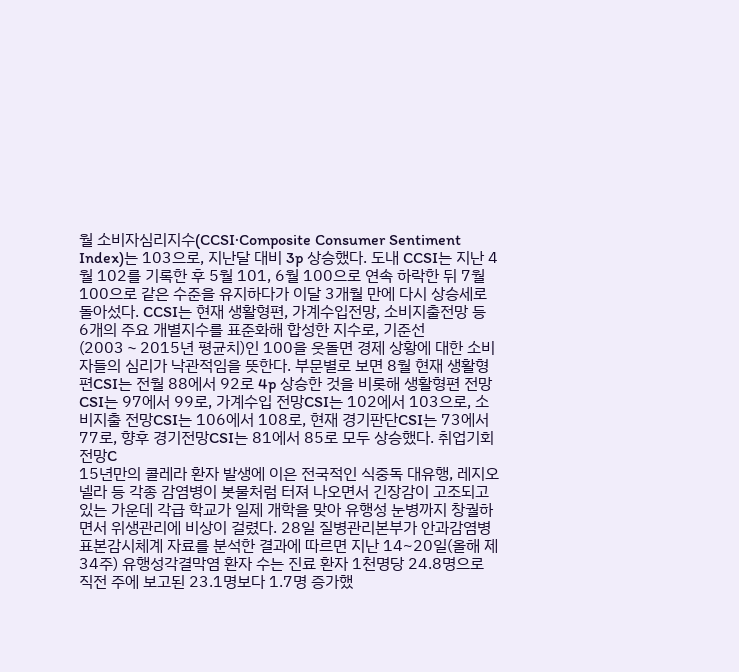월 소비자심리지수(CCSI·Composite Consumer Sentiment Index)는 103으로, 지난달 대비 3p 상승했다. 도내 CCSI는 지난 4월 102를 기록한 후 5월 101, 6월 100으로 연속 하락한 뒤 7월 100으로 같은 수준을 유지하다가 이달 3개월 만에 다시 상승세로 돌아섰다. CCSI는 현재 생활형편, 가계수입전망, 소비지출전망 등 6개의 주요 개별지수를 표준화해 합성한 지수로, 기준선(2003∼2015년 평균치)인 100을 웃돌면 경제 상황에 대한 소비자들의 심리가 낙관적임을 뜻한다. 부문별로 보면 8월 현재 생활형편CSI는 전월 88에서 92로 4p 상승한 것을 비롯해 생활형편 전망CSI는 97에서 99로, 가계수입 전망CSI는 102에서 103으로, 소비지출 전망CSI는 106에서 108로, 현재 경기판단CSI는 73에서 77로, 향후 경기전망CSI는 81에서 85로 모두 상승했다. 취업기회 전망C
15년만의 콜레라 환자 발생에 이은 전국적인 식중독 대유행, 레지오넬라 등 각종 감염병이 봇물처럼 터져 나오면서 긴장감이 고조되고 있는 가운데 각급 학교가 일제 개학을 맞아 유행성 눈병까지 창궐하면서 위생관리에 비상이 걸렸다. 28일 질병관리본부가 안과감염병 표본감시체계 자료를 분석한 결과에 따르면 지난 14~20일(올해 제34주) 유행성각결막염 환자 수는 진료 환자 1천명당 24.8명으로 직전 주에 보고된 23.1명보다 1.7명 증가했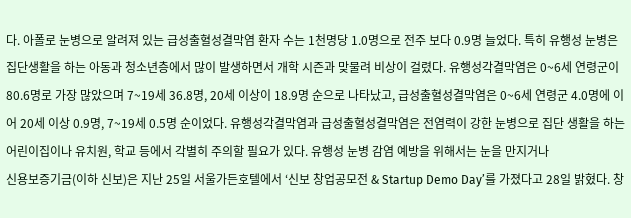다. 아폴로 눈병으로 알려져 있는 급성출혈성결막염 환자 수는 1천명당 1.0명으로 전주 보다 0.9명 늘었다. 특히 유행성 눈병은 집단생활을 하는 아동과 청소년층에서 많이 발생하면서 개학 시즌과 맞물려 비상이 걸렸다. 유행성각결막염은 0~6세 연령군이 80.6명로 가장 많았으며 7~19세 36.8명, 20세 이상이 18.9명 순으로 나타났고, 급성출혈성결막염은 0~6세 연령군 4.0명에 이어 20세 이상 0.9명, 7~19세 0.5명 순이었다. 유행성각결막염과 급성출혈성결막염은 전염력이 강한 눈병으로 집단 생활을 하는 어린이집이나 유치원, 학교 등에서 각별히 주의할 필요가 있다. 유행성 눈병 감염 예방을 위해서는 눈을 만지거나
신용보증기금(이하 신보)은 지난 25일 서울가든호텔에서 ‘신보 창업공모전 & Startup Demo Day’를 가졌다고 28일 밝혔다. 창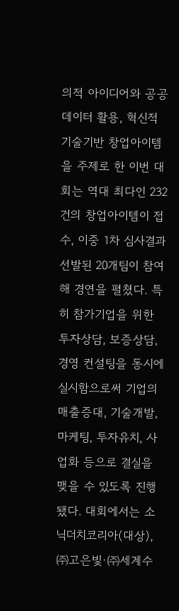의적 아이디어와 공공데이터 활용, 혁신적 기술기반 창업아이템을 주제로 한 이번 대회는 역대 최다인 232건의 창업아이템이 접수, 이중 1차 심사결과 선발된 20개팀이 참여해 경연을 펼쳤다. 특히 참가기업을 위한 투자상담, 보증상담, 경영 컨설팅을 동시에 실시함으로써 기업의 매출증대, 기술개발, 마케팅, 투자유치, 사업화 등으로 결실을 맺을 수 있도록 진행됐다. 대회에서는 소닉더치코리아(대상), ㈜고은빛·㈜세계수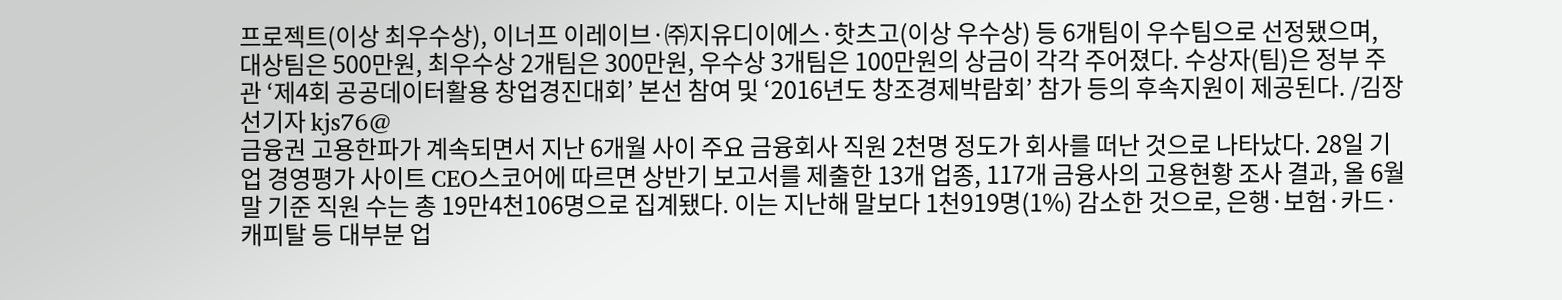프로젝트(이상 최우수상), 이너프 이레이브·㈜지유디이에스·핫츠고(이상 우수상) 등 6개팀이 우수팀으로 선정됐으며, 대상팀은 500만원, 최우수상 2개팀은 300만원, 우수상 3개팀은 100만원의 상금이 각각 주어졌다. 수상자(팀)은 정부 주관 ‘제4회 공공데이터활용 창업경진대회’ 본선 참여 및 ‘2016년도 창조경제박람회’ 참가 등의 후속지원이 제공된다. /김장선기자 kjs76@
금융권 고용한파가 계속되면서 지난 6개월 사이 주요 금융회사 직원 2천명 정도가 회사를 떠난 것으로 나타났다. 28일 기업 경영평가 사이트 CEO스코어에 따르면 상반기 보고서를 제출한 13개 업종, 117개 금융사의 고용현황 조사 결과, 올 6월말 기준 직원 수는 총 19만4천106명으로 집계됐다. 이는 지난해 말보다 1천919명(1%) 감소한 것으로, 은행·보험·카드·캐피탈 등 대부분 업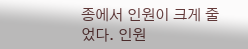종에서 인원이 크게 줄었다. 인원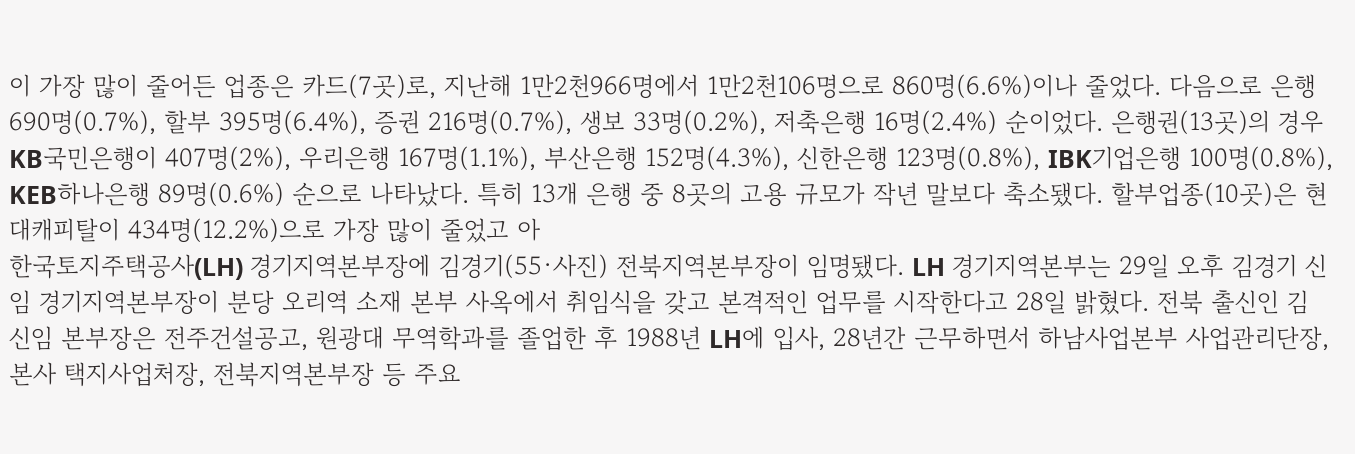이 가장 많이 줄어든 업종은 카드(7곳)로, 지난해 1만2천966명에서 1만2천106명으로 860명(6.6%)이나 줄었다. 다음으로 은행 690명(0.7%), 할부 395명(6.4%), 증권 216명(0.7%), 생보 33명(0.2%), 저축은행 16명(2.4%) 순이었다. 은행권(13곳)의 경우 KB국민은행이 407명(2%), 우리은행 167명(1.1%), 부산은행 152명(4.3%), 신한은행 123명(0.8%), IBK기업은행 100명(0.8%), KEB하나은행 89명(0.6%) 순으로 나타났다. 특히 13개 은행 중 8곳의 고용 규모가 작년 말보다 축소됐다. 할부업종(10곳)은 현대캐피탈이 434명(12.2%)으로 가장 많이 줄었고 아
한국토지주택공사(LH) 경기지역본부장에 김경기(55·사진) 전북지역본부장이 임명됐다. LH 경기지역본부는 29일 오후 김경기 신임 경기지역본부장이 분당 오리역 소재 본부 사옥에서 취임식을 갖고 본격적인 업무를 시작한다고 28일 밝혔다. 전북 출신인 김 신임 본부장은 전주건설공고, 원광대 무역학과를 졸업한 후 1988년 LH에 입사, 28년간 근무하면서 하남사업본부 사업관리단장, 본사 택지사업처장, 전북지역본부장 등 주요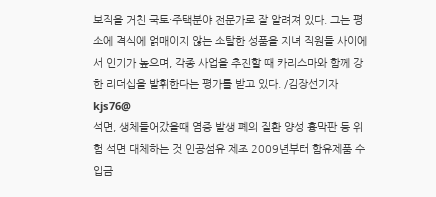보직을 거친 국토·주택분야 전문가로 잘 알려져 있다. 그는 평소에 격식에 얽매이지 않는 소탈한 성품을 지녀 직원들 사이에서 인기가 높으며, 각종 사업을 추진할 때 카리스마와 함께 강한 리더십을 발휘한다는 평가를 받고 있다. /김장선기자 kjs76@
석면, 생체들어갔을때 염증 발생 폐의 질환 양성 흉막판 등 위험 석면 대체하는 것 인공섬유 제조 2009년부터 함유제품 수입금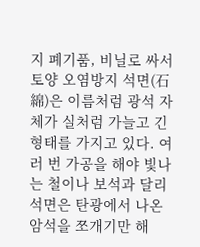지 폐기품, 비닐로 싸서 토양 오염방지 석면(石綿)은 이름처럼 광석 자체가 실처럼 가늘고 긴 형태를 가지고 있다. 여러 번 가공을 해야 빛나는 철이나 보석과 달리 석면은 탄광에서 나온 암석을 쪼개기만 해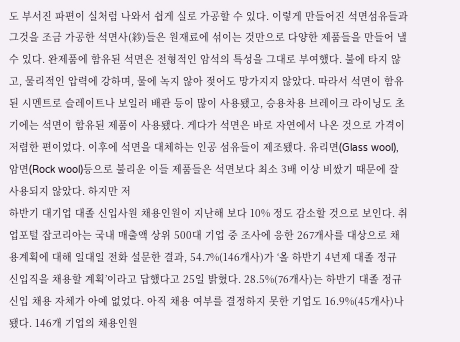도 부서진 파편이 실처럼 나와서 쉽게 실로 가공할 수 있다. 이렇게 만들어진 석면섬유들과 그것을 조금 가공한 석면사(紗)들은 원재료에 섞이는 것만으로 다양한 제품들을 만들어 낼 수 있다. 완제품에 함유된 석면은 전형적인 암석의 특성을 그대로 부여했다. 불에 타지 않고, 물리적인 압력에 강하며, 물에 녹지 않아 젖어도 망가지지 않았다. 따라서 석면이 함유된 시멘트로 슬레이트나 보일러 배관 등이 많이 사용됐고, 승용차용 브레이크 라이닝도 초기에는 석면이 함유된 제품이 사용됐다. 게다가 석면은 바로 자연에서 나온 것으로 가격이 저렴한 편이었다. 이후에 석면을 대체하는 인공 섬유들이 제조됐다. 유리면(Glass wool), 암면(Rock wool)등으로 불리운 이들 제품들은 석면보다 최소 3배 이상 비쌌기 때문에 잘 사용되지 않았다. 하지만 저
하반기 대기업 대졸 신입사원 채용인원이 지난해 보다 10% 정도 감소할 것으로 보인다. 취업포털 잡코리아는 국내 매출액 상위 500대 기업 중 조사에 응한 267개사를 대상으로 채용계획에 대해 일대일 전화 설문한 결과, 54.7%(146개사)가 ‘올 하반기 4년제 대졸 정규 신입직을 채용할 계획’이라고 답했다고 25일 밝혔다. 28.5%(76개사)는 하반기 대졸 정규 신입 채용 자체가 아예 없었다. 아직 채용 여부를 결정하지 못한 기업도 16.9%(45개사)나 됐다. 146개 기업의 채용인원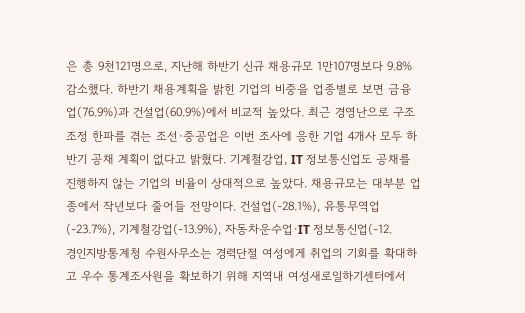은 총 9천121명으로, 지난해 하반기 신규 채용규모 1만107명보다 9.8% 감소했다. 하반기 채용계획을 밝힌 기업의 비중을 업종별로 보면 금융업(76.9%)과 건설업(60.9%)에서 비교적 높았다. 최근 경영난으로 구조조정 한파를 겪는 조선·중공업은 이번 조사에 응한 기업 4개사 모두 하반기 공채 계획이 없다고 밝혔다. 기계철강업, IT 정보통신업도 공채를 진행하지 않는 기업의 비율이 상대적으로 높았다. 채용규모는 대부분 업종에서 작년보다 줄어들 전망이다. 건설업(-28.1%), 유통무역업(-23.7%), 기계철강업(-13.9%), 자동차운수업·IT 정보통신업(-12.
경인지방통계청 수원사무소는 경력단절 여성에게 취업의 기회를 확대하고 우수 통계조사원을 확보하기 위해 지역내 여성새로일하기센터에서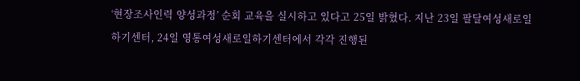‘현장조사인력 양성과정’ 순회 교육을 실시하고 있다고 25일 밝혔다. 지난 23일 팔달여성새로일하기센터, 24일 영통여성새로일하기센터에서 각각 진행된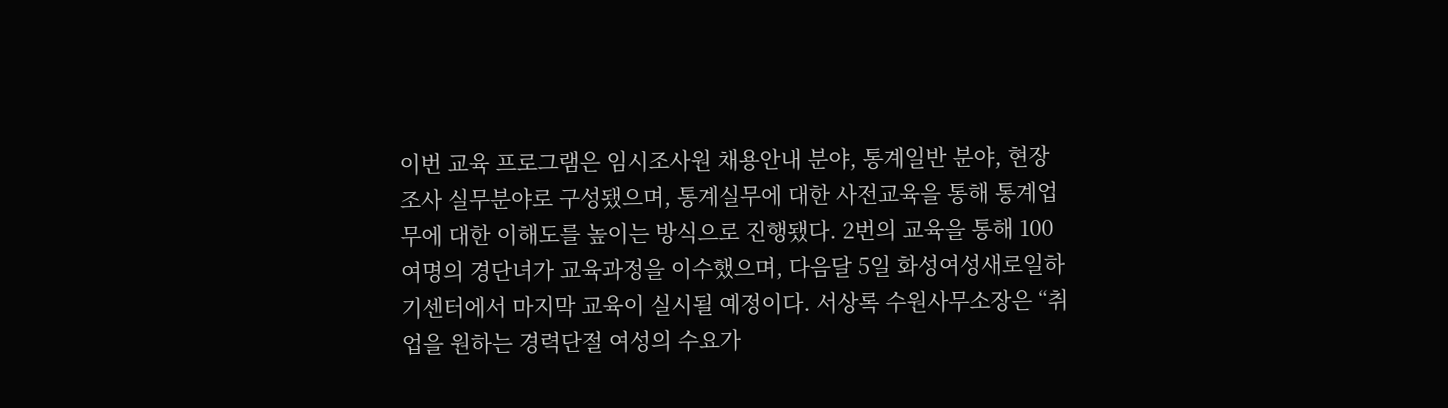이번 교육 프로그램은 임시조사원 채용안내 분야, 통계일반 분야, 현장조사 실무분야로 구성됐으며, 통계실무에 대한 사전교육을 통해 통계업무에 대한 이해도를 높이는 방식으로 진행됐다. 2번의 교육을 통해 100여명의 경단녀가 교육과정을 이수했으며, 다음달 5일 화성여성새로일하기센터에서 마지막 교육이 실시될 예정이다. 서상록 수원사무소장은 “취업을 원하는 경력단절 여성의 수요가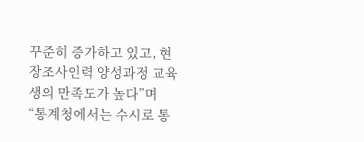꾸준히 증가하고 있고, 현장조사인력 양성과정 교육생의 만족도가 높다”며 “통계청에서는 수시로 통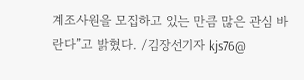계조사원을 모집하고 있는 만큼 많은 관심 바란다”고 밝혔다. /김장선기자 kjs76@